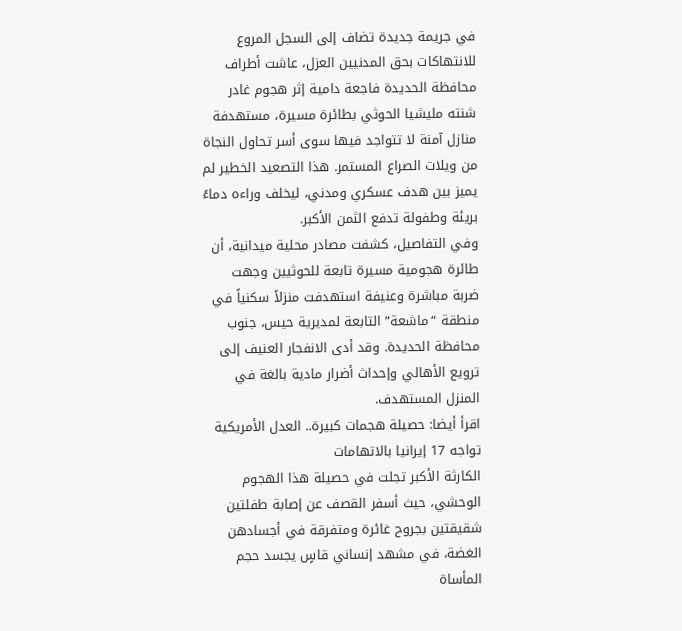في جريمة جديدة تضاف إلى السجل المروع للانتهاكات بحق المدنيين العزل، عاشت أطراف محافظة الحديدة فاجعة دامية إثر هجوم غادر شنته مليشيا الحوثي بطائرة مسيرة، مستهدفة منازل آمنة لا تتواجد فيها سوى أسر تحاول النجاة من ويلات الصراع المستمر. هذا التصعيد الخطير لم يميز بين هدف عسكري ومدني، ليخلف وراءه دماءً بريئة وطفولة تدفع الثمن الأكبر.
وفي التفاصيل، كشفت مصادر محلية ميدانية، أن طائرة هجومية مسيرة تابعة للحوثيين وجهت ضربة مباشرة وعنيفة استهدفت منزلاً سكنياً في منطقة “ماشعة” التابعة لمديرية حيس، جنوب محافظة الحديدة. وقد أدى الانفجار العنيف إلى ترويع الأهالي وإحداث أضرار مادية بالغة في المنزل المستهدف.
اقرأ أيضا: حصيلة هجمات كبيرة.. العدل الأمريكية تواجه 17 إيرانيا بالاتهامات
الكارثة الأكبر تجلت في حصيلة هذا الهجوم الوحشي، حيث أسفر القصف عن إصابة طفلتين شقيقتين بجروح غائرة ومتفرقة في أجسادهن الغضة، في مشهد إنساني قاسٍ يجسد حجم المأساة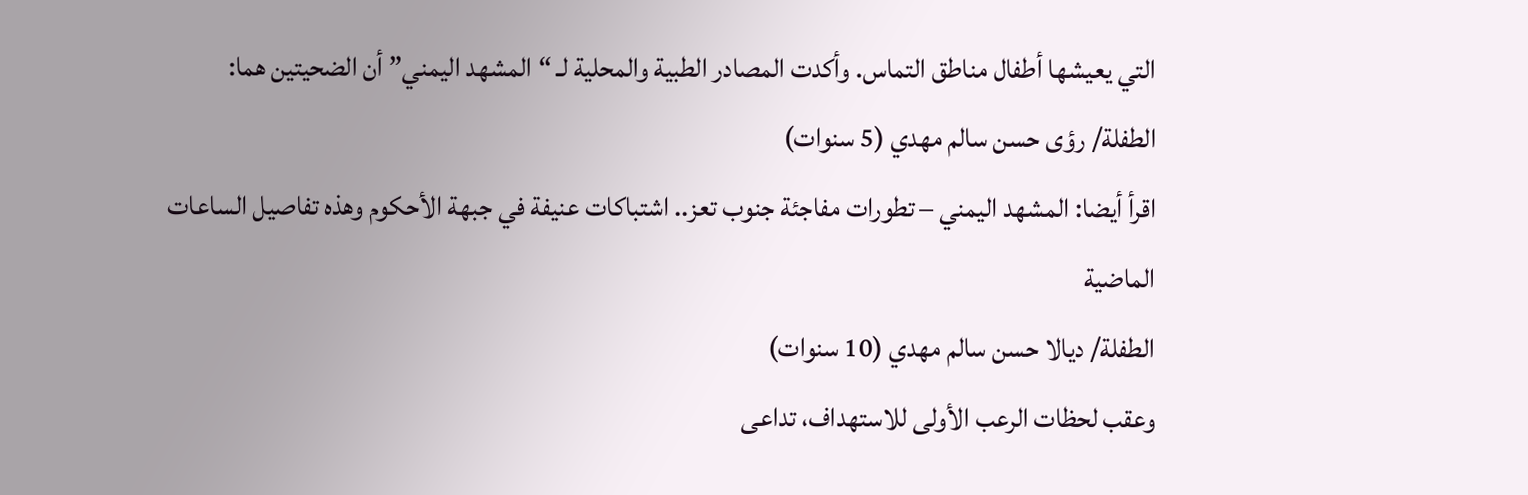التي يعيشها أطفال مناطق التماس. وأكدت المصادر الطبية والمحلية لـ “المشهد اليمني” أن الضحيتين هما:
الطفلة/ رؤى حسن سالم مهدي (5 سنوات)
اقرأ أيضا: المشهد اليمني – تطورات مفاجئة جنوب تعز.. اشتباكات عنيفة في جبهة الأحكوم وهذه تفاصيل الساعات الماضية
الطفلة/ ديالا حسن سالم مهدي (10 سنوات)
وعقب لحظات الرعب الأولى للاستهداف، تداعى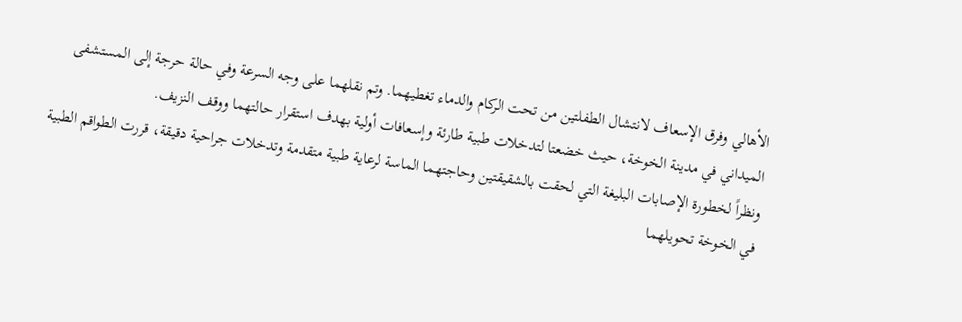الأهالي وفرق الإسعاف لانتشال الطفلتين من تحت الركام والدماء تغطيهما. وتم نقلهما على وجه السرعة وفي حالة حرجة إلى المستشفى الميداني في مدينة الخوخة، حيث خضعتا لتدخلات طبية طارئة وإسعافات أولية بهدف استقرار حالتهما ووقف النزيف.
ونظراً لخطورة الإصابات البليغة التي لحقت بالشقيقتين وحاجتهما الماسة لرعاية طبية متقدمة وتدخلات جراحية دقيقة، قررت الطواقم الطبية في الخوخة تحويلهما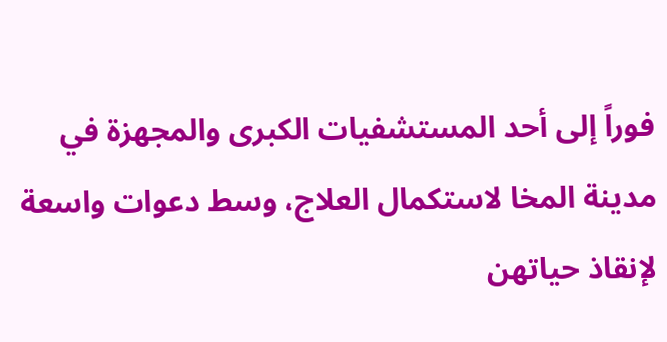فوراً إلى أحد المستشفيات الكبرى والمجهزة في مدينة المخا لاستكمال العلاج، وسط دعوات واسعة لإنقاذ حياتهن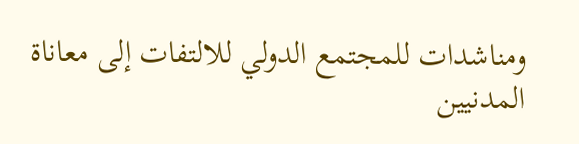ومناشدات للمجتمع الدولي للالتفات إلى معاناة المدنيين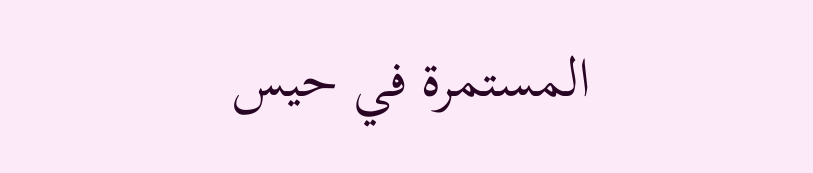المستمرة في حيس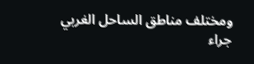ومختلف مناطق الساحل الغربي جراء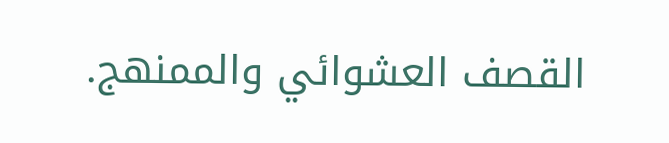القصف العشوائي والممنهج.